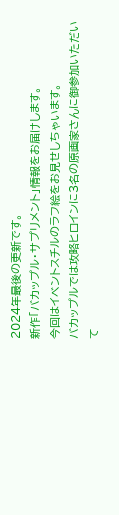2024年最後の更新です。
新作「バカップル・サプリメント」情報をお届けします。
今回はイベントスチルのラフ絵をお見せしちゃいます。
バカップルでは攻略ヒロインに3名の原画家さんに御参加いただいて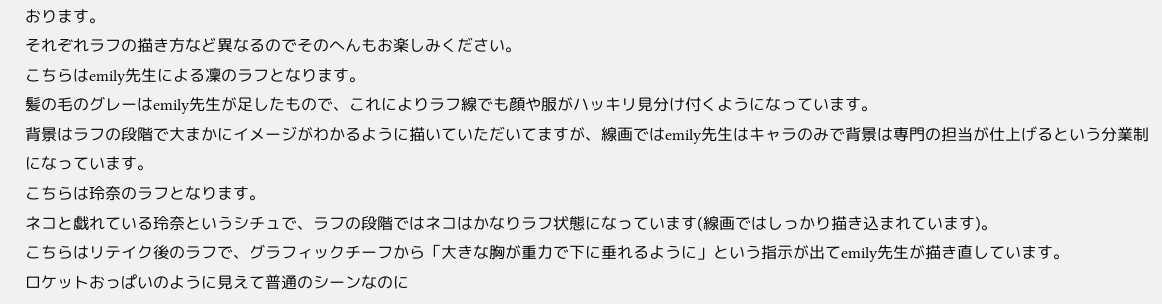おります。
それぞれラフの描き方など異なるのでそのへんもお楽しみください。
こちらはemily先生による凜のラフとなります。
髪の毛のグレーはemily先生が足したもので、これによりラフ線でも顔や服がハッキリ見分け付くようになっています。
背景はラフの段階で大まかにイメージがわかるように描いていただいてますが、線画ではemily先生はキャラのみで背景は専門の担当が仕上げるという分業制になっています。
こちらは玲奈のラフとなります。
ネコと戯れている玲奈というシチュで、ラフの段階ではネコはかなりラフ状態になっています(線画ではしっかり描き込まれています)。
こちらはリテイク後のラフで、グラフィックチーフから「大きな胸が重力で下に垂れるように」という指示が出てemily先生が描き直しています。
ロケットおっぱいのように見えて普通のシーンなのに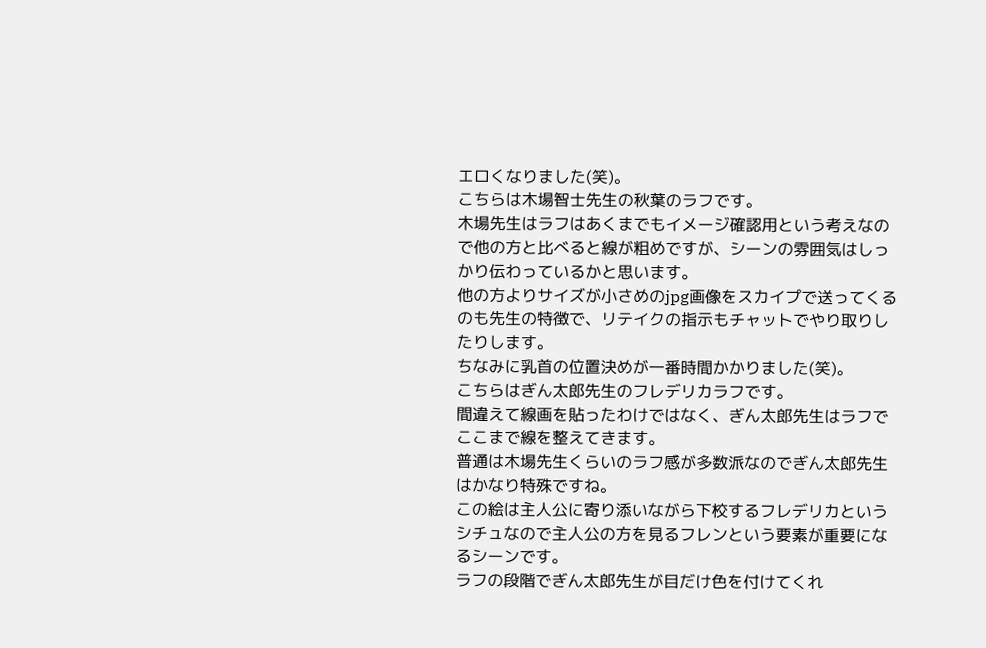エロくなりました(笑)。
こちらは木場智士先生の秋葉のラフです。
木場先生はラフはあくまでもイメージ確認用という考えなので他の方と比べると線が粗めですが、シーンの雰囲気はしっかり伝わっているかと思います。
他の方よりサイズが小さめのjpg画像をスカイプで送ってくるのも先生の特徴で、リテイクの指示もチャットでやり取りしたりします。
ちなみに乳首の位置決めが一番時間かかりました(笑)。
こちらはぎん太郎先生のフレデリカラフです。
間違えて線画を貼ったわけではなく、ぎん太郎先生はラフでここまで線を整えてきます。
普通は木場先生くらいのラフ感が多数派なのでぎん太郎先生はかなり特殊ですね。
この絵は主人公に寄り添いながら下校するフレデリカというシチュなので主人公の方を見るフレンという要素が重要になるシーンです。
ラフの段階でぎん太郎先生が目だけ色を付けてくれ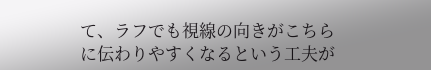て、ラフでも視線の向きがこちらに伝わりやすくなるという工夫が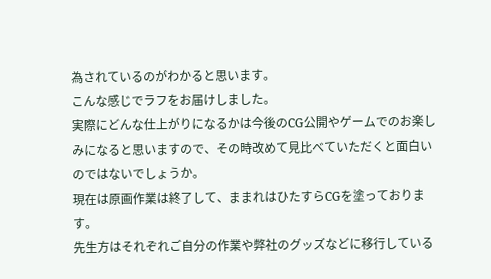為されているのがわかると思います。
こんな感じでラフをお届けしました。
実際にどんな仕上がりになるかは今後のCG公開やゲームでのお楽しみになると思いますので、その時改めて見比べていただくと面白いのではないでしょうか。
現在は原画作業は終了して、ままれはひたすらCGを塗っております。
先生方はそれぞれご自分の作業や弊社のグッズなどに移行している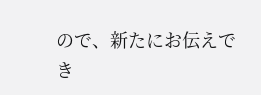ので、新たにお伝えでき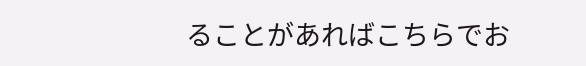ることがあればこちらでお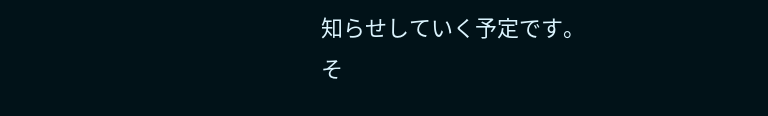知らせしていく予定です。
そ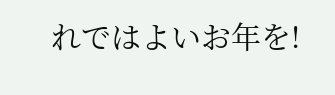れではよいお年を!